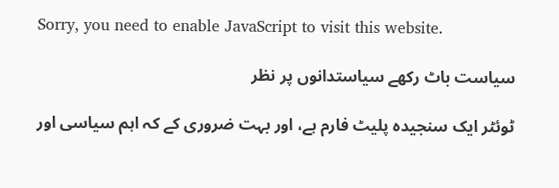Sorry, you need to enable JavaScript to visit this website.

سیاست باٹ رکھے سیاستدانوں پر نظر

ٹوئٹر ایک سنجیدہ پلیٹ فارم ہے، اور بہت ضروری کے کہ اہم سیاسی اور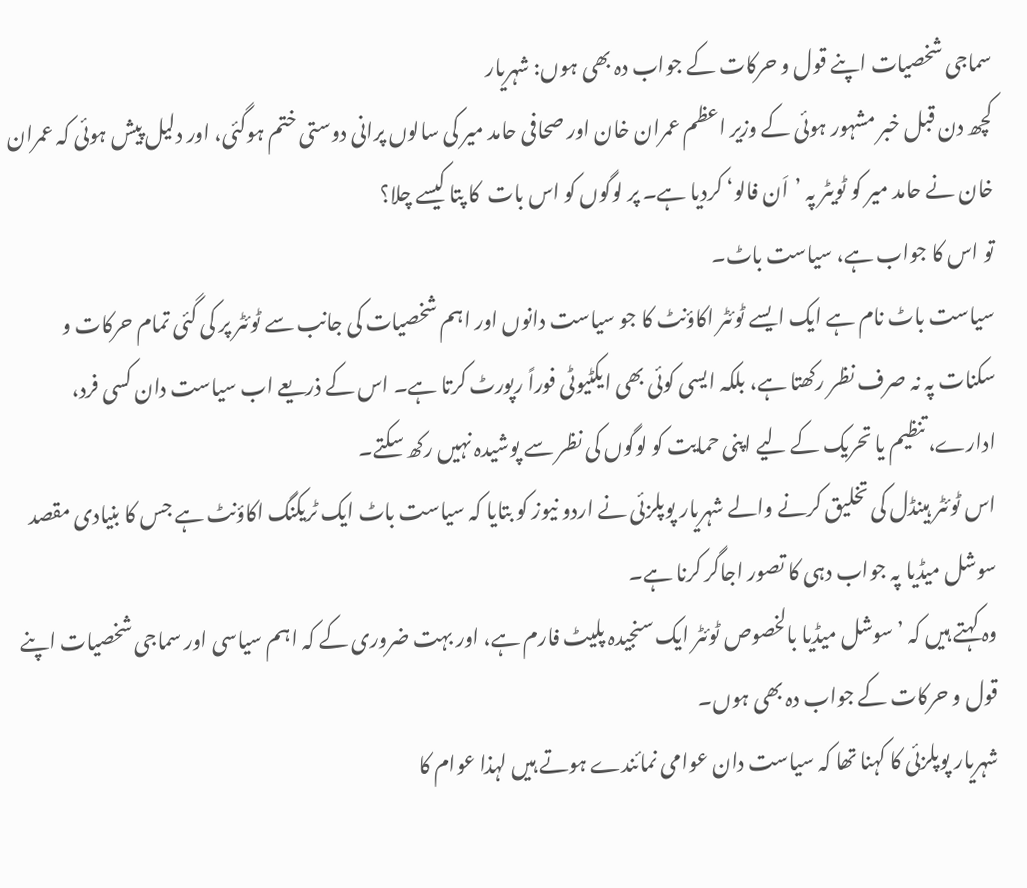سماجی شخصیات اپنے قول و حرکات کے جواب دہ بھی ہوں: شہریار
کچھ دن قبل خبر مشہور ہوئی کے وزیر اعظم عمران خان اور صحافی حامد میر کی سالوں پرانی دوستی ختم ہوگئی، اور دلیل پیش ہوئی کہ عمران خان نے حامد میر کو ٹویٹر پہ ’اَن فالو‘ کردیا ہے۔ پر لوگوں کو اس بات  کا پتا کیسے چلا؟
تو اس کا جواب ہے، سیاست باٹ۔
سیاست باٹ نام ہے ایک ایسے ٹوئٹر اکاؤنٹ کا جو سیاست دانوں اور اہم شخصیات کی جانب سے ٹوئٹر پر کی گئی تمام حرکات و سکنات پہ نہ صرف نظر رکھتا ہے، بلکہ ایسی کوئی بھی ایکٹیوٹی فوراً رپورٹ کرتا ہے۔ اس کے ذریعے اب سیاست دان کسی فرد، ادارے، تنظیم یا تحریک کے لیے اپنی حمایت کو لوگوں کی نظر سے پوشیدہ نہیں رکھ سکتے۔
اس ٹوئٹر ہینڈل کی تخلیق کرنے والے شہریار پوپلزئی نے اردو نیوز کو بتایا کہ سیاست باٹ ایک ٹریکنگ اکاؤنٹ ہے جس کا بنیادی مقصد سوشل میڈیا پہ جواب دہی کا تصور اجاگر کرنا ہے۔
وہ کہتے ہیں کہ ’سوشل میڈیا بالخصوص ٹوئٹر ایک سنجیدہ پلیٹ فارم ہے، اور بہت ضروری کے کہ اہم سیاسی اور سماجی شخصیات اپنے قول و حرکات کے جواب دہ بھی ہوں۔
شہریار پوپلزئی کا کہنا تھا کہ سیاست دان عوامی نمائندے ہوتے ہیں لہذا عوام کا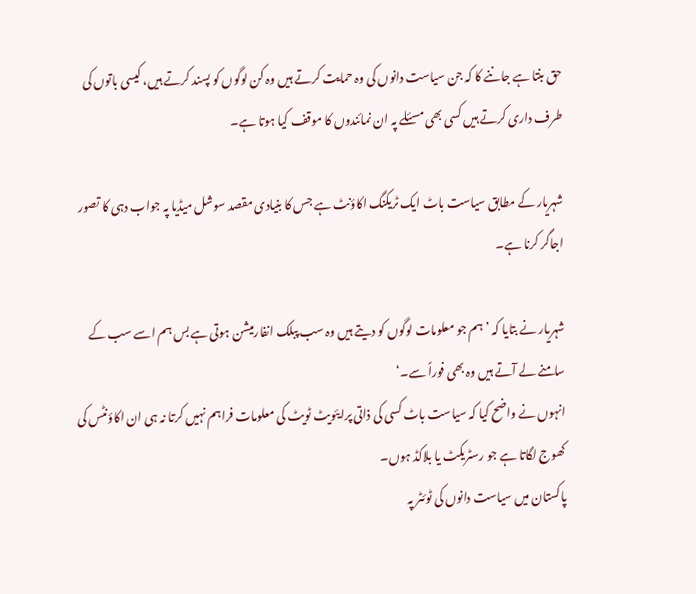حق بنتا ہے جاننے کا کہ جن سیاست دانوں کی وہ حمایت کرتے ہیں وہ کن لوگوں کو پسند کرتے ہیں، کیسی باتوں کی طرف داری کرتے ہیں کسی بھی مسئلے پہ ان نمائندوں کا موقف کیا ہوتا ہے۔

شہریار کے مطابق سیاست باٹ ایک ٹریکنگ اکاؤنٹ ہے جس کا بنیادی مقصد سوشل میڈیا پہ جواب دہی کا تصور اجاگر کرنا ہے۔

شہریار نے بتایا کہ ’ہم جو معلومات لوگوں کو دیتے ہیں وہ سب پبلک انفارمیشن ہوتی ہے بس ہم اسے سب کے سامنے لے آتے ہیں وہ بھی فوراً سے۔‘
انہوں نے واضح کیا کہ سیاست باٹ کسی کی ذاتی پرایئویٹ ٹویٹ کی معلومات فراہم نہیں کرتا نہ ہی ان اکاؤنٹس کی کھوج لگاتا ہے جو رسٹریکٹ یا بلاکڈ ہوں۔
پاکستان میں سیاست دانوں کی ٹوئٹر پہ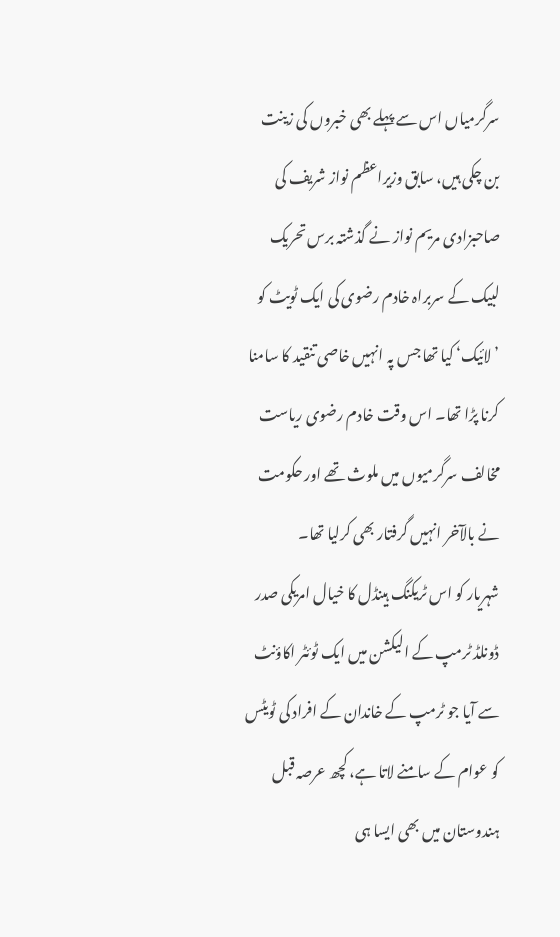سرگرمیاں اس سے پہلے بھی خبروں کی زینت بن چکی ہیں، سابق وزیراعظم نواز شریف کی صاحبزادی مریم نواز نے گذشتہ برس تحریک لبیک کے سربراہ خادم رضوی کی ایک ٹویٹ کو ’لائیک‘ کیا تھا جس پہ انہیں خاصی تنقید کا سامنا کرنا پڑا تھا۔ اس وقت خادم رضوی ریاست مخالف سرگرمیوں میں ملوث تھے اور حکومت نے بالآخر انہیں گرفتار بھی کرلیا تھا۔
شہریار کو اس ٹریکنگ ہینڈل کا خیال امریکی صدر ڈونلڈ ٹرمپ کے الیکشن میں ایک ٹوئٹر اکاؤنٹ سے آیا جو ٹرمپ کے خاندان کے افراد کی ٹویٹس کو عوام کے سامنے لاتا ہے، کچھ عرصہ قبل ہندوستان میں بھی ایسا ہی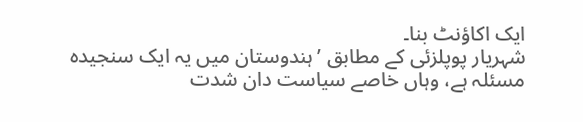ایک اکاؤنٹ بنا۔
شہریار پوپلزئی کے مطابق ’ہندوستان میں یہ ایک سنجیدہ مسئلہ ہے، وہاں خاصے سیاست دان شدت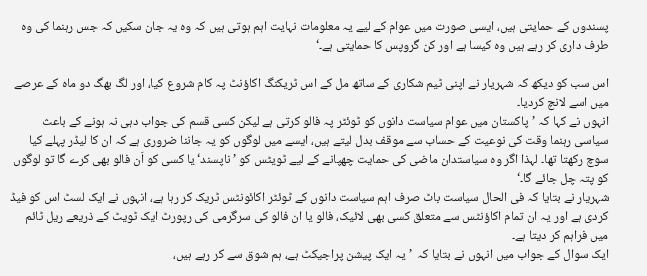پسندوں کے حمایتی ہیں، ایسی صورت میں عوام کے لیے یہ معلومات نہایت اہم ہوتی ہیں کہ وہ یہ جان سکیں کہ جس رہنما کی وہ طرف داری کر رہے ہیں وہ کیسا ہے اور کن گروپس کا حمایتی ہے۔‘

اس سب کو دیکھ کہ شہریار نے اپنی ٹیم شکاری کے ساتھ مل کے اس ٹریکنگ اکاؤنٹ پہ کام شروع کیا، اور لگ بھگ دو ماہ کے عرصے میں اسے لانچ کردیا۔
انہوں نے کہا کہ ’پاکستان میں عوام سیاست دانوں کو ٹوئٹر پہ فالو کرتی ہے لیکن کسی قسم کی جواب دہی نہ ہونے کے باعث سیاسی رہنما وقت کی نوعیت کے حساب سے موقف بدل لیتے ہیں، ایسے میں لوگوں کو یہ جاننا ضروری ہے کہ ان کا لیڈر پہلے کیا سوچ رکھتا تھا۔ لہذا اگر وہ سیاستدان ماضی کی حمایت چھپانے کے لیے ٹویٹس کو ’ناپسند‘ یا کسی کو اَن فالو بھی کرے گا تو لوگوں کو پتہ چل جائے گا۔‘
شہریار نے بتایا کہ فی الحال سیاست باٹ صرف اہم سیاست دانوں کے ٹوئٹر اکائونٹس ٹریک کر رہا ہے، انہوں نے ایک لسٹ اس کو فیڈ کردی ہے اور یہ ان تمام اکاؤنٹس سے متعلق کسی بھی لائیک، فالو یا ان فالو کی سرگرمی کی رپورٹ ایک ٹویٹ کے ذریعے ریل ٹائم میں فراہم کر دیتا ہے۔
ایک سوال کے جواب میں انہوں نے بتایا کہ  ’یہ ایک پیشن پراجیکٹ ہے، ہم شوق سے کر رہے ہیں،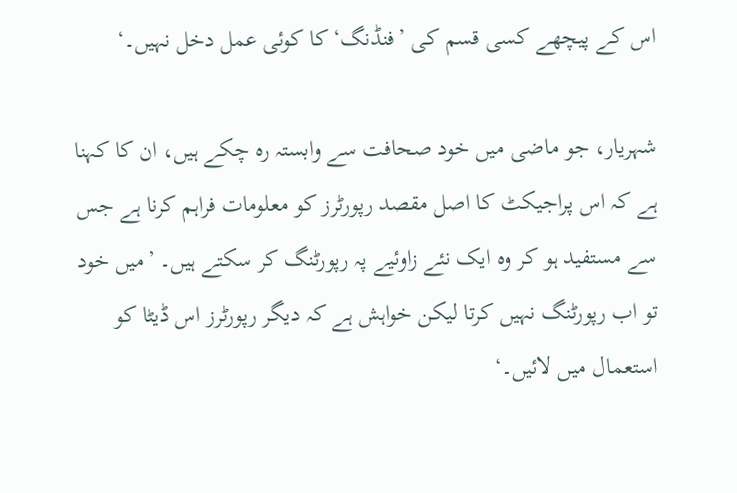اس کے پیچھے کسی قسم کی ’فنڈنگ‘ کا کوئی عمل دخل نہیں۔‘

شہریار، جو ماضی میں خود صحافت سے وابستہ رہ چکے ہیں، ان کا کہنا ہے کہ اس پراجیکٹ کا اصل مقصد رپورٹرز کو معلومات فراہم کرنا ہے جس سے مستفید ہو کر وہ ایک نئے زاوئیے پہ رپورٹنگ کر سکتے ہیں۔ ’میں خود تو اب رپورٹنگ نہیں کرتا لیکن خواہش ہے کہ دیگر رپورٹرز اس ڈیٹا کو استعمال میں لائیں۔‘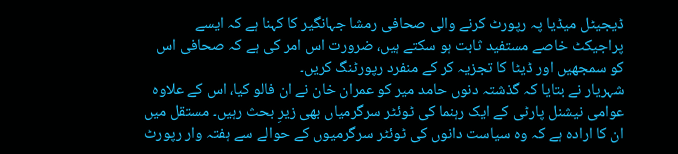ڈیجیٹل میڈیا پہ رپورٹ کرنے والی صحافی رمشا جہانگیر کا کہنا ہے کہ ایسے پراجیکٹ خاصے مستفید ثابت ہو سکتے ہیں، ضرورت اس امر کی ہے کہ صحافی اس کو سمجھیں اور ڈیٹا کا تجزیہ کر کے منفرد رپورٹنگ کریں۔
شہریار نے بتایا کہ گذشتہ دنوں حامد میر کو عمران خان نے ان فالو کیا، اس کے علاوہ عوامی نیشنل پارٹی کے ایک رہنما کی ٹوئٹر سرگرمیاں بھی زیرِ بحث رہیں۔ مستقل میں ان کا ارادہ ہے کہ وہ سیاست دانوں کی ٹوئٹر سرگرمیوں کے حوالے سے ہفتہ وار رپورٹ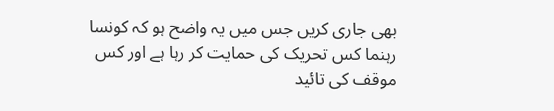بھی جاری کریں جس میں یہ واضح ہو کہ کونسا رہنما کس تحریک کی حمایت کر رہا ہے اور کس موقف کی تائید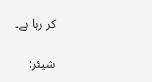کر رہا ہے۔

شیئر: